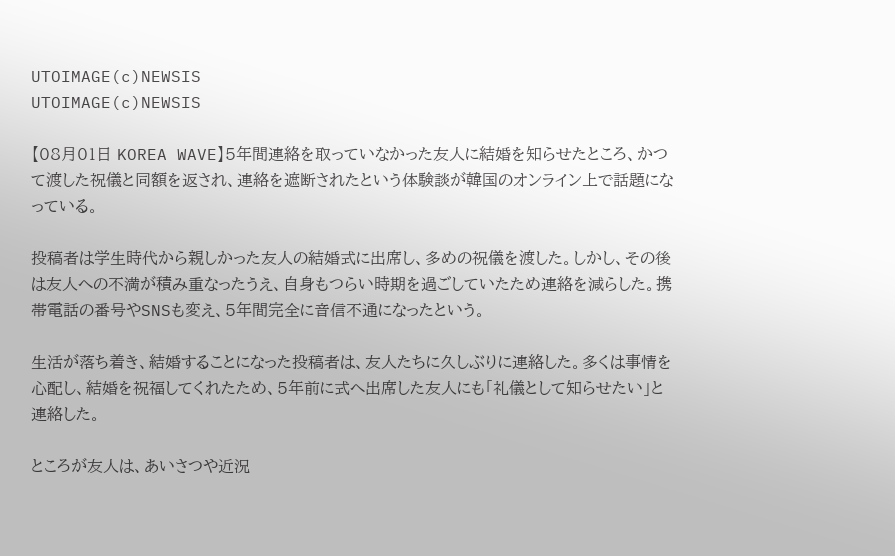UTOIMAGE(c)NEWSIS
UTOIMAGE(c)NEWSIS

【08月01日 KOREA WAVE】5年間連絡を取っていなかった友人に結婚を知らせたところ、かつて渡した祝儀と同額を返され、連絡を遮断されたという体験談が韓国のオンライン上で話題になっている。

投稿者は学生時代から親しかった友人の結婚式に出席し、多めの祝儀を渡した。しかし、その後は友人への不満が積み重なったうえ、自身もつらい時期を過ごしていたため連絡を減らした。携帯電話の番号やSNSも変え、5年間完全に音信不通になったという。

生活が落ち着き、結婚することになった投稿者は、友人たちに久しぶりに連絡した。多くは事情を心配し、結婚を祝福してくれたため、5年前に式へ出席した友人にも「礼儀として知らせたい」と連絡した。

ところが友人は、あいさつや近況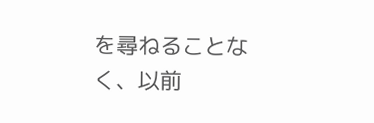を尋ねることなく、以前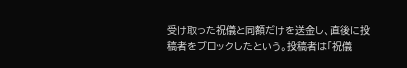受け取った祝儀と同額だけを送金し、直後に投稿者をブロックしたという。投稿者は「祝儀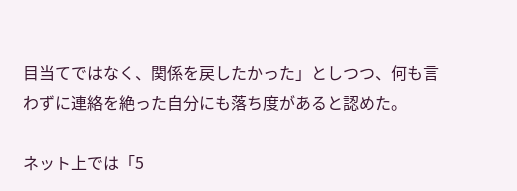目当てではなく、関係を戻したかった」としつつ、何も言わずに連絡を絶った自分にも落ち度があると認めた。

ネット上では「5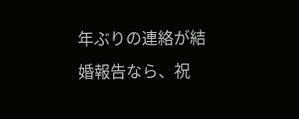年ぶりの連絡が結婚報告なら、祝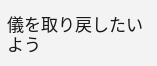儀を取り戻したいよう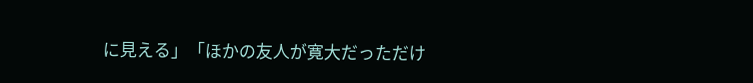に見える」「ほかの友人が寛大だっただけ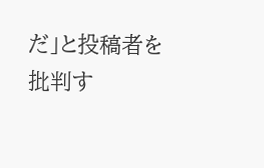だ」と投稿者を批判す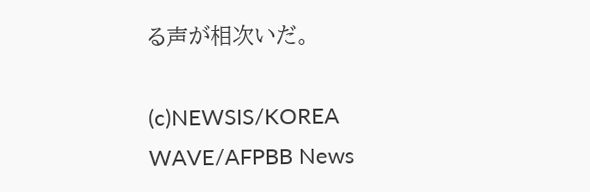る声が相次いだ。

(c)NEWSIS/KOREA WAVE/AFPBB News